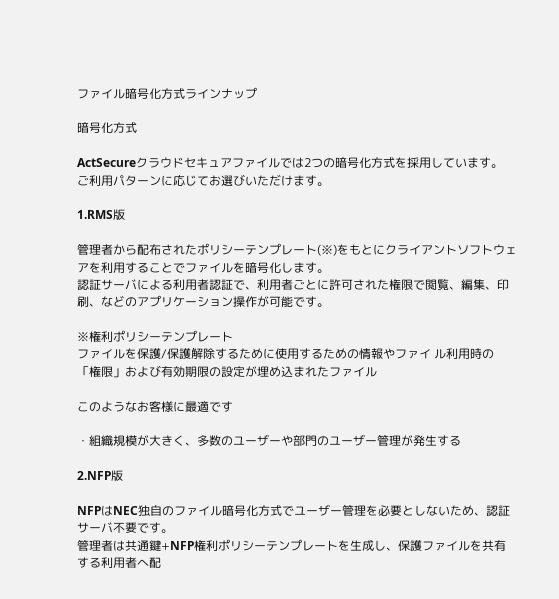ファイル暗号化方式ラインナップ

暗号化方式

ActSecureクラウドセキュアファイルでは2つの暗号化方式を採用しています。 ご利用パターンに応じてお選びいただけます。

1.RMS版

管理者から配布されたポリシーテンプレート(※)をもとにクライアントソフトウェアを利用することでファイルを暗号化します。
認証サーバによる利用者認証で、利用者ごとに許可された権限で閲覧、編集、印刷、などのアプリケーション操作が可能です。

※権利ポリシーテンプレート
ファイルを保護/保護解除するために使用するための情報やファイ ル利用時の「権限」および有効期限の設定が埋め込まれたファイル

このようなお客様に最適です

・組織規模が大きく、多数のユーザーや部門のユーザー管理が発生する

2.NFP版

NFPはNEC独自のファイル暗号化方式でユーザー管理を必要としないため、認証サーバ不要です。
管理者は共通鍵+NFP権利ポリシーテンプレートを生成し、保護ファイルを共有する利用者へ配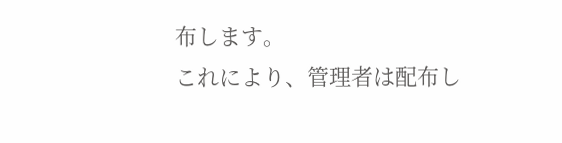布します。
これにより、管理者は配布し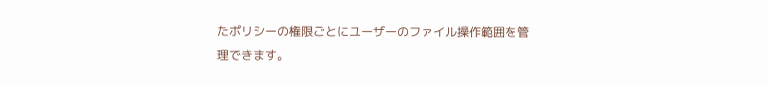たポリシーの権限ごとにユーザーのファイル操作範囲を管理できます。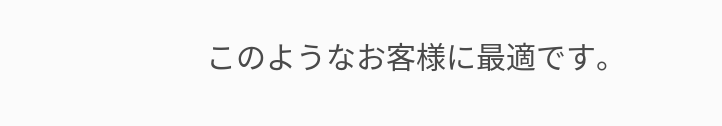このようなお客様に最適です。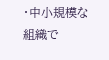・中小規模な組織で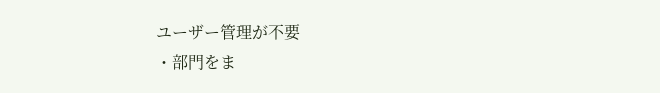ユーザー管理が不要
・部門をま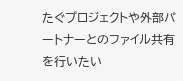たぐプロジェクトや外部パートナーとのファイル共有を行いたい